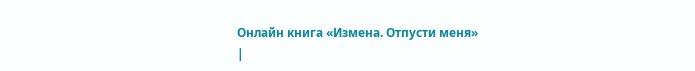Онлайн книга «Измена. Отпусти меня»
|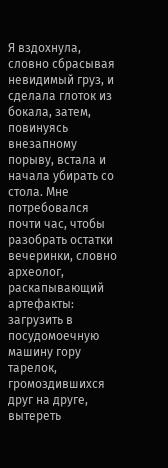Я вздохнула, словно сбрасывая невидимый груз, и сделала глоток из бокала, затем, повинуясь внезапному порыву, встала и начала убирать со стола. Мне потребовался почти час, чтобы разобрать остатки вечеринки, словно археолог, раскапывающий артефакты: загрузить в посудомоечную машину гору тарелок, громоздившихся друг на друге, вытереть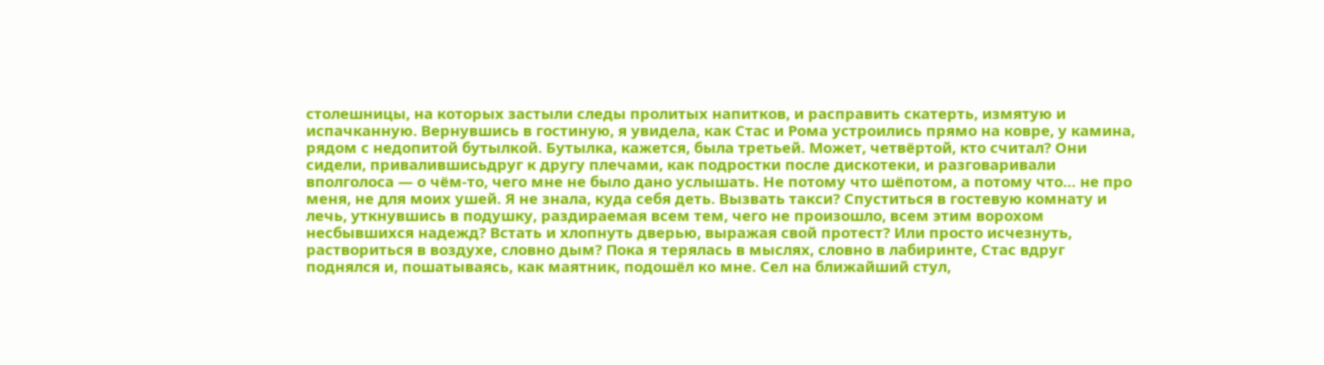столешницы, на которых застыли следы пролитых напитков, и расправить скатерть, измятую и испачканную. Вернувшись в гостиную, я увидела, как Стас и Рома устроились прямо на ковре, у камина, рядом с недопитой бутылкой. Бутылка, кажется, была третьей. Может, четвёртой, кто считал? Они сидели, привалившисьдруг к другу плечами, как подростки после дискотеки, и разговаривали вполголоса — о чём-то, чего мне не было дано услышать. Не потому что шёпотом, а потому что… не про меня, не для моих ушей. Я не знала, куда себя деть. Вызвать такси? Спуститься в гостевую комнату и лечь, уткнувшись в подушку, раздираемая всем тем, чего не произошло, всем этим ворохом несбывшихся надежд? Встать и хлопнуть дверью, выражая свой протест? Или просто исчезнуть, раствориться в воздухе, словно дым? Пока я терялась в мыслях, словно в лабиринте, Стас вдруг поднялся и, пошатываясь, как маятник, подошёл ко мне. Сел на ближайший стул,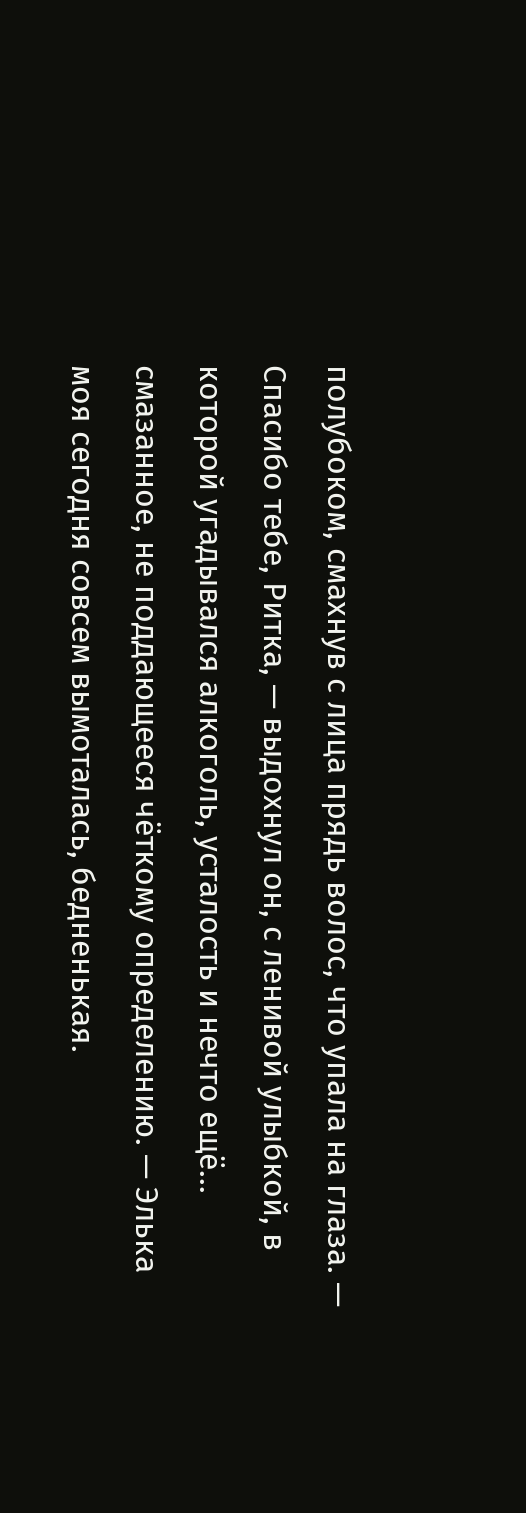полубоком, смахнув с лица прядь волос, что упала на глаза. — Спасибо тебе, Ритка, — выдохнул он, с ленивой улыбкой, в которой угадывался алкоголь, усталость и нечто ещё… смазанное, не поддающееся чёткому определению. — Элька моя сегодня совсем вымоталась, бедненькая.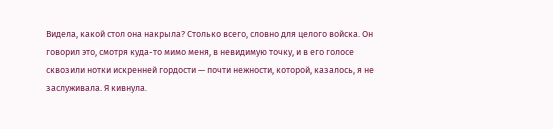Видела, какой стол она накрыла? Столько всего, словно для целого войска. Он говорил это, смотря куда-то мимо меня, в невидимую точку, и в его голосе сквозили нотки искренней гордости — почти нежности, которой, казалось, я не заслуживала. Я кивнула.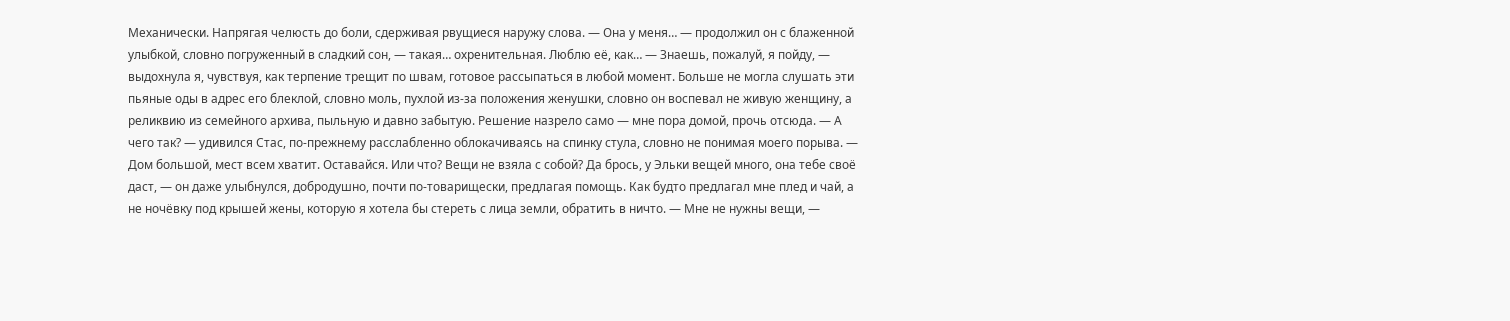Механически. Напрягая челюсть до боли, сдерживая рвущиеся наружу слова. — Она у меня… — продолжил он с блаженной улыбкой, словно погруженный в сладкий сон, — такая… охренительная. Люблю её, как… — Знаешь, пожалуй, я пойду, — выдохнула я, чувствуя, как терпение трещит по швам, готовое рассыпаться в любой момент. Больше не могла слушать эти пьяные оды в адрес его блеклой, словно моль, пухлой из-за положения женушки, словно он воспевал не живую женщину, а реликвию из семейного архива, пыльную и давно забытую. Решение назрело само — мне пора домой, прочь отсюда. — А чего так? — удивился Стас, по-прежнему расслабленно облокачиваясь на спинку стула, словно не понимая моего порыва. — Дом большой, мест всем хватит. Оставайся. Или что? Вещи не взяла с собой? Да брось, у Эльки вещей много, она тебе своё даст, — он даже улыбнулся, добродушно, почти по-товарищески, предлагая помощь. Как будто предлагал мне плед и чай, а не ночёвку под крышей жены, которую я хотела бы стереть с лица земли, обратить в ничто. — Мне не нужны вещи, —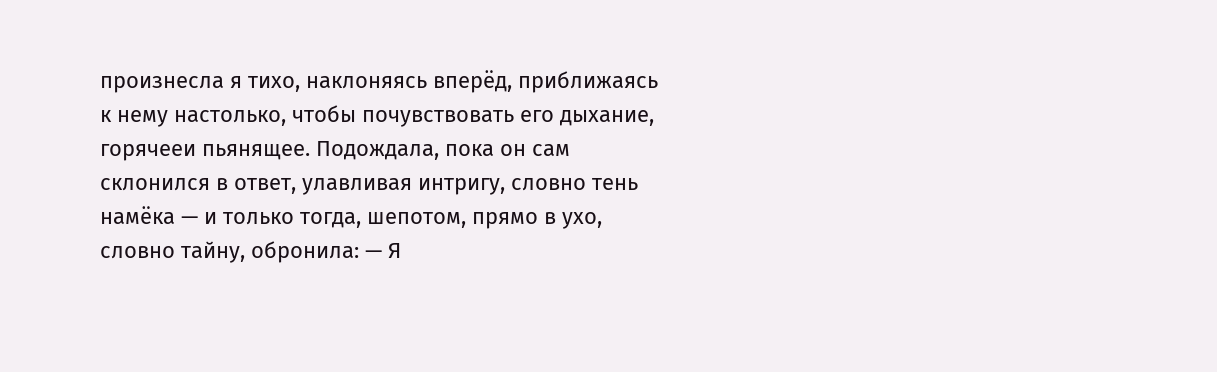произнесла я тихо, наклоняясь вперёд, приближаясь к нему настолько, чтобы почувствовать его дыхание, горячееи пьянящее. Подождала, пока он сам склонился в ответ, улавливая интригу, словно тень намёка — и только тогда, шепотом, прямо в ухо, словно тайну, обронила: — Я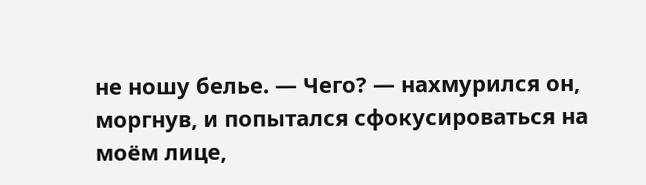не ношу белье. — Чего? — нахмурился он, моргнув, и попытался сфокусироваться на моём лице,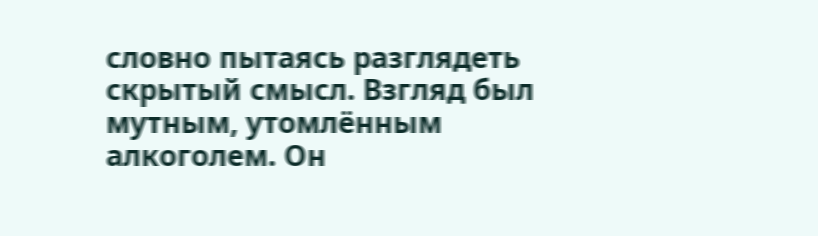словно пытаясь разглядеть скрытый смысл. Взгляд был мутным, утомлённым алкоголем. Он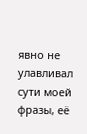явно не улавливал сути моей фразы, её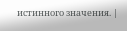истинного значения. |